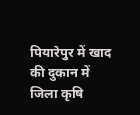पियारेपुर में खाद की दुकान में जिला कृषि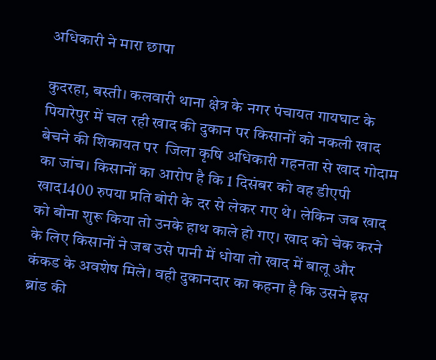अधिकारी ने मारा छापा

कुदरहा, बस्ती। कलवारी थाना क्षेत्र के नगर पंचायत गायघाट के पियारेपुर में चल रही खाद की दुकान पर किसानों को नकली खाद बेचने की शिकायत पर  जिला कृषि अधिकारी गहनता से खाद गोदाम का जांच। किसानों का आरोप है कि 1 दिसंबर को वह डीएपी खाद1400 रुपया प्रति बोरी के दर से लेकर गए थे। लेकिन जब खाद को बोना शुरू किया तो उनके हाथ काले हो गए। खाद को चेक करने के लिए किसानों ने जब उसे पानी में धोया तो खाद में बालू और कंकड के अवशेष मिले। वही दुकानदार का कहना है कि उसने इस ब्रांड की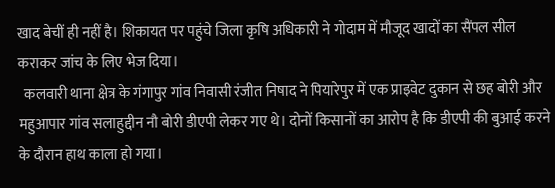खाद बेचीं ही नहीं है। शिकायत पर पहुंचे जिला कृषि अधिकारी ने गोदाम में मौजूद खादों का सैंपल सील कराकर जांच के लिए भेज दिया।
  कलवारी थाना क्षेत्र के गंगापुर गांव निवासी रंजीत निषाद ने पियारेपुर में एक प्राइवेट दुकान से छह बोरी और महुआपार गांव सलाहुद्दीन नौ बोरी डीएपी लेकर गए थे। दोनों किसानों का आरोप है कि डीएपी की बुआई करने के दौरान हाथ काला हो गया।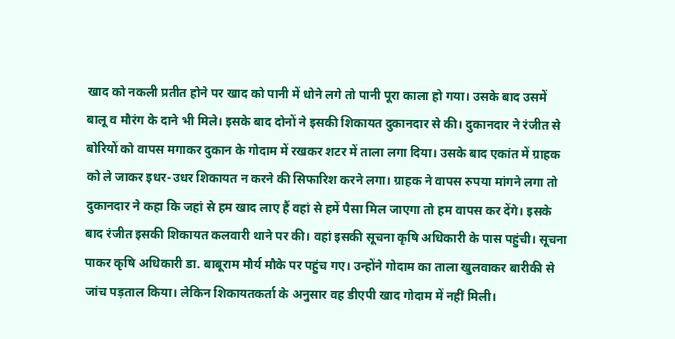खाद को नकली प्रतीत होने पर खाद को पानी में धोने लगे तो पानी पूरा काला हो गया। उसके बाद उसमें बालू व मौरंग के दाने भी मिले। इसके बाद दोनों ने इसकी शिकायत दुकानदार से की। दुकानदार ने रंजीत से बोरियों को वापस मगाकर दुकान के गोदाम में रखकर शटर में ताला लगा दिया। उसके बाद एकांत में ग्राहक को ले जाकर इधर-उधर शिकायत न करने की सिफारिश करने लगा। ग्राहक ने वापस रुपया मांगने लगा तो दुकानदार ने कहा कि जहां से हम खाद लाए हैं वहां से हमें पैसा मिल जाएगा तो हम वापस कर देंगे। इसके बाद रंजीत इसकी शिकायत कलवारी थाने पर की। वहां इसकी सूचना कृषि अधिकारी के पास पहुंची। सूचना पाकर कृषि अधिकारी डा. बाबूराम मौर्य मौके पर पहुंच गए। उन्होंने गोदाम का ताला खुलवाकर बारीकी से जांच पड़ताल किया। लेकिन शिकायतकर्ता के अनुसार वह डीएपी खाद गोदाम में नहीं मिली।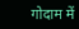गोदाम में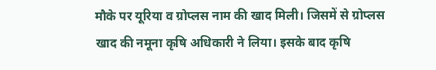मौके पर यूरिया व ग्रोप्लस नाम की खाद मिली। जिसमें से ग्रोप्लस खाद की नमूना कृषि अधिकारी ने लिया। इसके बाद कृषि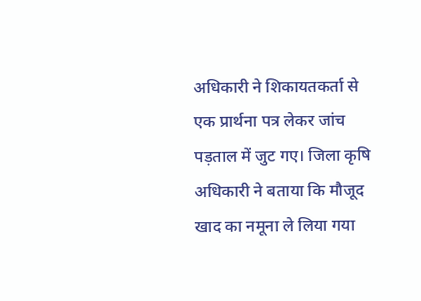अधिकारी ने शिकायतकर्ता से एक प्रार्थना पत्र लेकर जांच पड़ताल में जुट गए। जिला कृषि अधिकारी ने बताया कि मौजूद खाद का नमूना ले लिया गया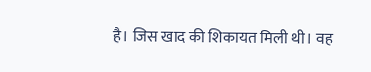है। जिस खाद की शिकायत मिली थी। वह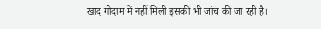खाद गोदाम में नहीं मिली इसकी भी जांच की जा रही है।